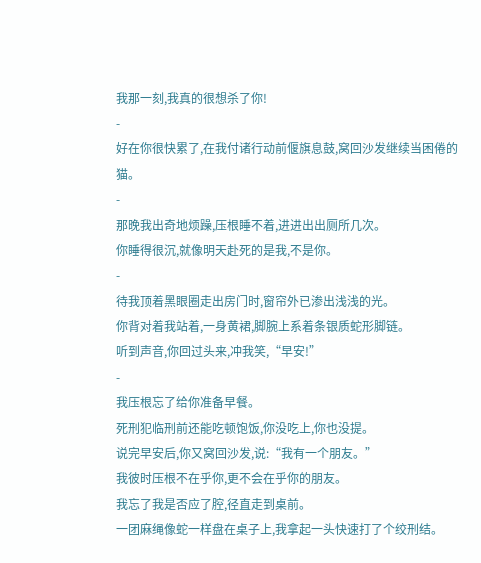我那一刻,我真的很想杀了你!
-
好在你很快累了,在我付诸行动前偃旗息鼓,窝回沙发继续当困倦的猫。
-
那晚我出奇地烦躁,压根睡不着,进进出出厕所几次。
你睡得很沉,就像明天赴死的是我,不是你。
-
待我顶着黑眼圈走出房门时,窗帘外已渗出浅浅的光。
你背对着我站着,一身黄裙,脚腕上系着条银质蛇形脚链。
听到声音,你回过头来,冲我笑,“早安!”
-
我压根忘了给你准备早餐。
死刑犯临刑前还能吃顿饱饭,你没吃上,你也没提。
说完早安后,你又窝回沙发,说:“我有一个朋友。”
我彼时压根不在乎你,更不会在乎你的朋友。
我忘了我是否应了腔,径直走到桌前。
一团麻绳像蛇一样盘在桌子上,我拿起一头快速打了个绞刑结。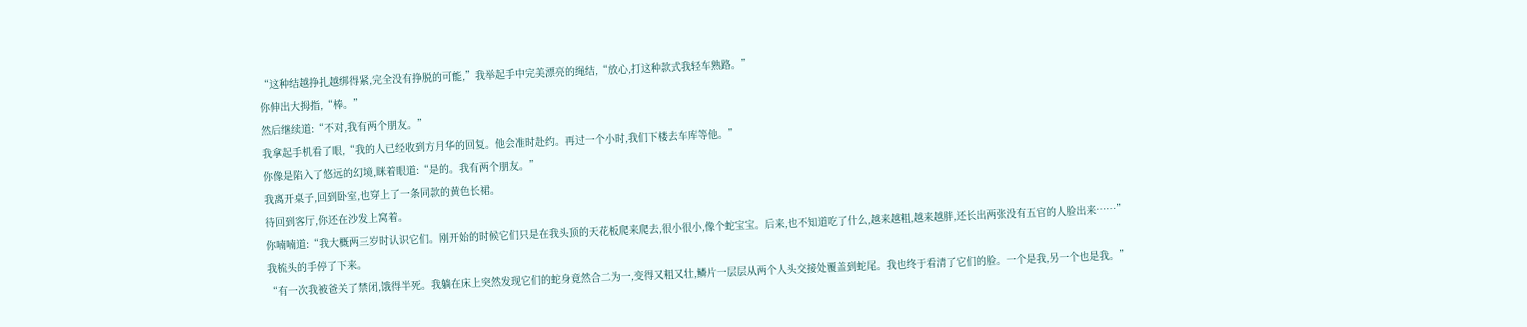“这种结越挣扎越绑得紧,完全没有挣脱的可能,”我举起手中完美漂亮的绳结,“放心,打这种款式我轻车熟路。”
你伸出大拇指,“棒。”
然后继续道:“不对,我有两个朋友。”
我拿起手机看了眼,“我的人已经收到方月华的回复。他会准时赴约。再过一个小时,我们下楼去车库等他。”
你像是陷入了悠远的幻境,眯着眼道:“是的。我有两个朋友。”
我离开桌子,回到卧室,也穿上了一条同款的黄色长裙。
待回到客厅,你还在沙发上窝着。
你喃喃道:“我大概两三岁时认识它们。刚开始的时候它们只是在我头顶的天花板爬来爬去,很小很小,像个蛇宝宝。后来,也不知道吃了什么,越来越粗,越来越胖,还长出两张没有五官的人脸出来……”
我梳头的手停了下来。
“有一次我被爸关了禁闭,饿得半死。我躺在床上突然发现它们的蛇身竟然合二为一,变得又粗又壮,鳞片一层层从两个人头交接处覆盖到蛇尾。我也终于看清了它们的脸。一个是我,另一个也是我。”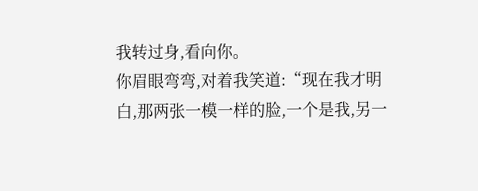我转过身,看向你。
你眉眼弯弯,对着我笑道:“现在我才明白,那两张一模一样的脸,一个是我,另一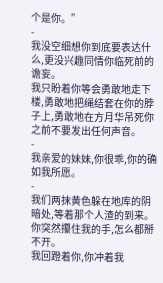个是你。”
-
我没空细想你到底要表达什么,更没兴趣同情你临死前的谵妄。
我只盼着你等会勇敢地走下楼,勇敢地把绳结套在你的脖子上,勇敢地在方月华吊死你之前不要发出任何声音。
-
我亲爱的妹妹,你很乖,你的确如我所愿。
-
我们两抹黄色躲在地库的阴暗处,等着那个人渣的到来。
你突然攥住我的手,怎么都掰不开。
我回蹬着你,你冲着我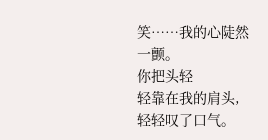笑……我的心陡然一颤。
你把头轻
轻靠在我的肩头,轻轻叹了口气。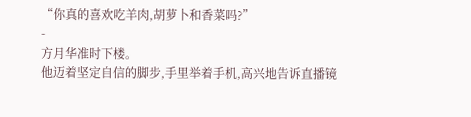“你真的喜欢吃羊肉,胡萝卜和香菜吗?”
-
方月华准时下楼。
他迈着坚定自信的脚步,手里举着手机,高兴地告诉直播镜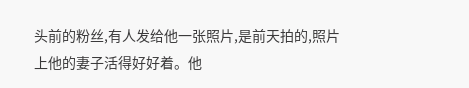头前的粉丝,有人发给他一张照片,是前天拍的,照片上他的妻子活得好好着。他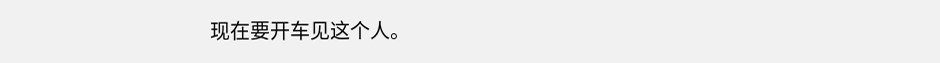现在要开车见这个人。